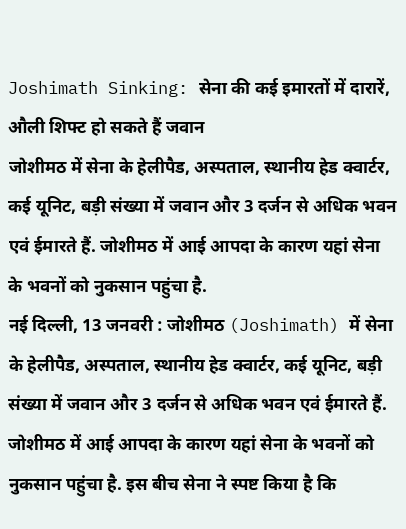Joshimath Sinking: सेना की कई इमारतों में दारारें, औली शिफ्ट हो सकते हैं जवान
जोशीमठ में सेना के हेलीपैड, अस्पताल, स्थानीय हेड क्वार्टर, कई यूनिट, बड़ी संख्या में जवान और 3 दर्जन से अधिक भवन एवं ईमारते हैं. जोशीमठ में आई आपदा के कारण यहां सेना के भवनों को नुकसान पहुंचा है.
नई दिल्ली, 13 जनवरी : जोशीमठ (Joshimath) में सेना के हेलीपैड, अस्पताल, स्थानीय हेड क्वार्टर, कई यूनिट, बड़ी संख्या में जवान और 3 दर्जन से अधिक भवन एवं ईमारते हैं. जोशीमठ में आई आपदा के कारण यहां सेना के भवनों को नुकसान पहुंचा है. इस बीच सेना ने स्पष्ट किया है कि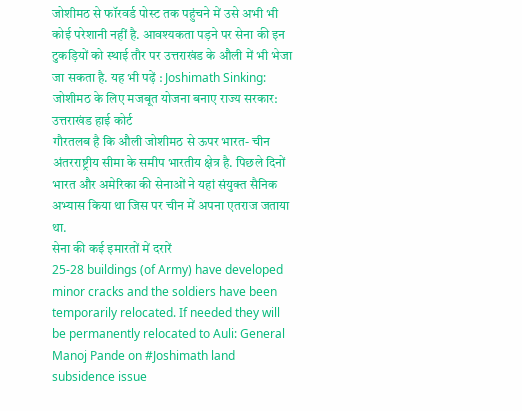जोशीमठ से फॉरवर्ड पोस्ट तक पहुंचने में उसे अभी भी कोई परेशानी नहीं है. आवश्यकता पड़ने पर सेना की इन टुकड़ियों को स्थाई तौर पर उत्तराखंड के औली में भी भेजा जा सकता है. यह भी पढ़ें : Joshimath Sinking: जोशीमठ के लिए मजबूत योजना बनाए राज्य सरकार: उत्तराखंड हाई कोर्ट
गौरतलब है कि औली जोशीमठ से ऊपर भारत- चीन अंतरराष्ट्रीय सीमा के समीप भारतीय क्षेत्र है. पिछले दिनों भारत और अमेरिका की सेनाओं ने यहां संयुक्त सैनिक अभ्यास किया था जिस पर चीन में अपना एतराज जताया था.
सेना की कई इमारतों में दरारें
25-28 buildings (of Army) have developed minor cracks and the soldiers have been temporarily relocated. If needed they will be permanently relocated to Auli: General Manoj Pande on #Joshimath land subsidence issue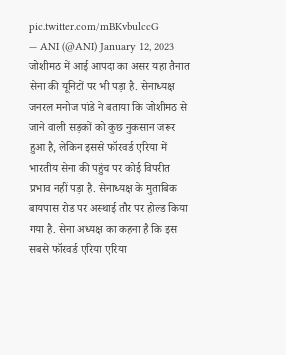pic.twitter.com/mBKvbulccG
— ANI (@ANI) January 12, 2023
जोशीमठ में आई आपदा का असर यहा तैनात सेना की यूनिटों पर भी पड़ा है. सेनाध्यक्ष जनरल मनोज पांडे ने बताया कि जोशीमठ से जाने वाली सड़कों को कुछ नुकसान जरूर हुआ है, लेकिन इससे फॉरवर्ड एरिया में भारतीय सेना की पहुंच पर कोई विपरीत प्रभाव नहीं पड़ा है. सेनाध्यक्ष के मुताबिक बायपास रोड पर अस्थाई तौर पर होल्ड किया गया है. सेना अध्यक्ष का कहना है कि इस सबसे फॉरवर्ड एरिया एरिया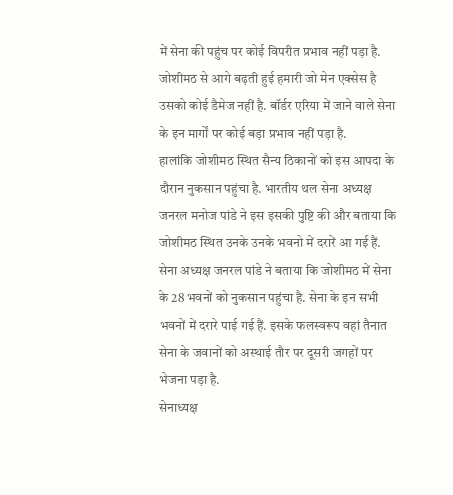में सेना की पहुंच पर कोई विपरीत प्रभाव नहीं पड़ा है. जोशीमठ से आगे बढ़ती हुई हमारी जो मेन एक्सेस है उसको कोई डैमेज नहीं है. बॉर्डर एरिया में जाने वाले सेना के इन मार्गों पर कोई बड़ा प्रभाव नहीं पड़ा है.
हालांकि जोशीमठ स्थित सैन्य ठिकानों को इस आपदा के दौरान नुकसान पहुंचा है. भारतीय थल सेना अध्यक्ष जनरल मनोज पांडे ने इस इसकी पुष्टि की और बताया कि जोशीमठ स्थित उनके उनके भवनो में दरारें आ गई हैं. सेना अध्यक्ष जनरल पांडे ने बताया कि जोशीमठ में सेना के 28 भवनों को नुकसान पहुंचा है. सेना के इन सभी भवनों में दरारे पाई गई हैं. इसके फलस्वरूप वहां तैनात सेना के जवानों को अस्थाई तौर पर दूसरी जगहों पर भेजना पड़ा है.
सेनाध्यक्ष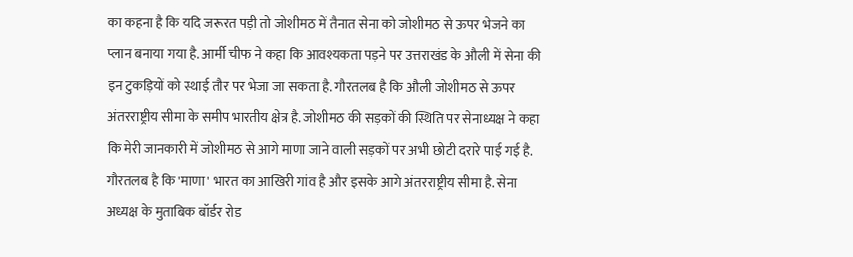का कहना है कि यदि जरूरत पड़ी तो जोशीमठ में तैनात सेना को जोशीमठ से ऊपर भेजने का प्लान बनाया गया है. आर्मी चीफ ने कहा कि आवश्यकता पड़ने पर उत्तराखंड के औली में सेना की इन टुकड़ियों को स्थाई तौर पर भेजा जा सकता है. गौरतलब है कि औली जोशीमठ से ऊपर अंतरराष्ट्रीय सीमा के समीप भारतीय क्षेत्र है. जोशीमठ की सड़कों की स्थिति पर सेनाध्यक्ष ने कहा कि मेरी जानकारी में जोशीमठ से आगे माणा जाने वाली सड़कों पर अभी छोटी दरारे पाई गई है. गौरतलब है कि 'माणा' भारत का आखिरी गांव है और इसके आगे अंतरराष्ट्रीय सीमा है. सेना अध्यक्ष के मुताबिक बॉर्डर रोड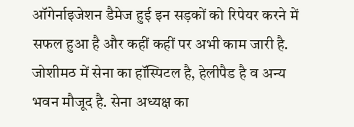ऑगेर्नाइजेशन डैमेज हुई इन सड़कों को रिपेयर करने में सफल हुआ है और कहीं कहीं पर अभी काम जारी है.
जोशीमठ में सेना का हॉस्पिटल है, हेलीपैड है व अन्य भवन मौजूद है. सेना अध्यक्ष का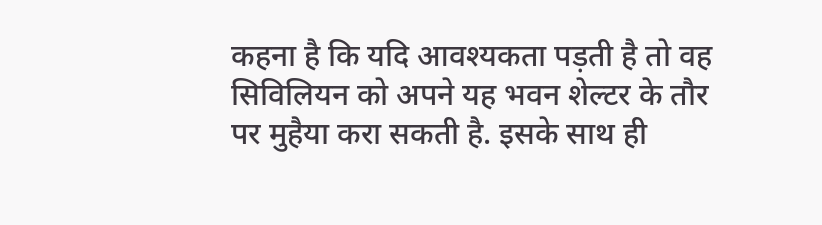कहना है कि यदि आवश्यकता पड़ती है तो वह सिविलियन को अपने यह भवन शेल्टर के तौर पर मुहैया करा सकती है. इसके साथ ही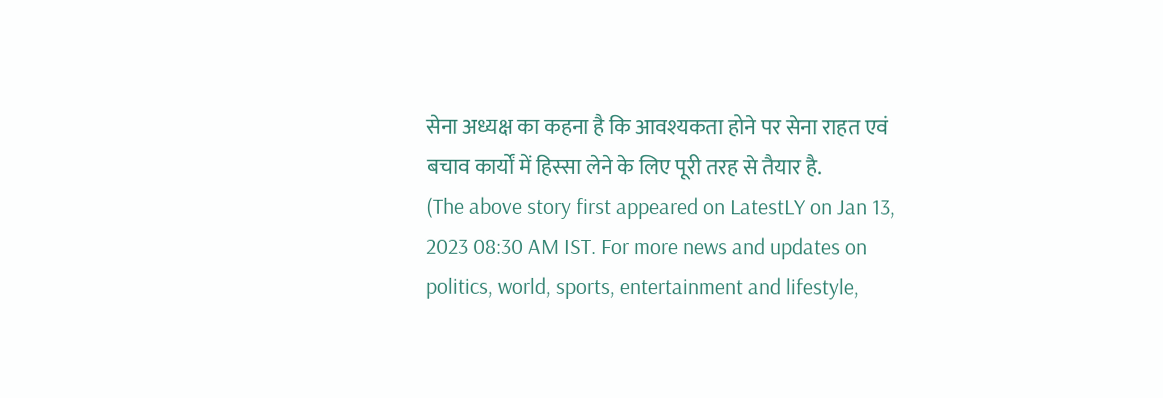सेना अध्यक्ष का कहना है कि आवश्यकता होने पर सेना राहत एवं बचाव कार्यों में हिस्सा लेने के लिए पूरी तरह से तैयार है.
(The above story first appeared on LatestLY on Jan 13, 2023 08:30 AM IST. For more news and updates on politics, world, sports, entertainment and lifestyle,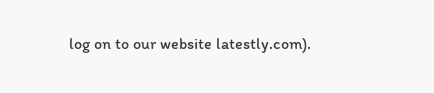log on to our website latestly.com).